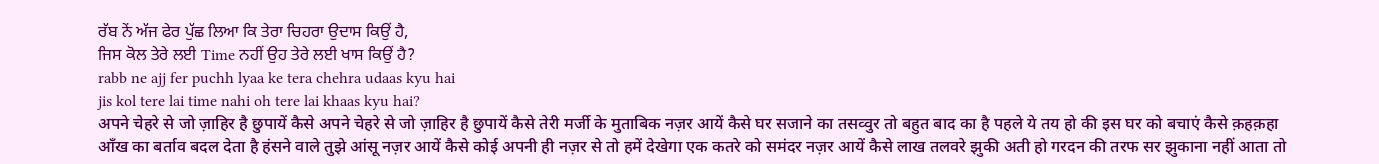ਰੱਬ ਨੇਂ ਅੱਜ ਫੇਰ ਪੁੱਛ ਲਿਆ ਕਿ ਤੇਰਾ ਚਿਹਰਾ ਉਦਾਸ ਕਿਉਂ ਹੈ,
ਜਿਸ ਕੋਲ ਤੇਰੇ ਲਈ Time ਨਹੀਂ ਉਹ ਤੇਰੇ ਲਈ ਖਾਸ ਕਿਉਂ ਹੈ?
rabb ne ajj fer puchh lyaa ke tera chehra udaas kyu hai
jis kol tere lai time nahi oh tere lai khaas kyu hai?
अपने चेहरे से जो ज़ाहिर है छुपायें कैसे अपने चेहरे से जो ज़ाहिर है छुपायें कैसे तेरी मर्जी के मुताबिक नज़र आयें कैसे घर सजाने का तसव्वुर तो बहुत बाद का है पहले ये तय हो की इस घर को बचाएं कैसे क़हक़हा आँख का बर्ताव बदल देता है हंसने वाले तुझे आंसू नज़र आयें कैसे कोई अपनी ही नज़र से तो हमें देखेगा एक कतरे को समंदर नज़र आयें कैसे लाख तलवरे झुकी अती हो गरदन की तरफ सर झुकाना नहीं आता तो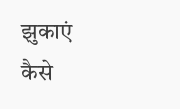झुकाएं कैसे